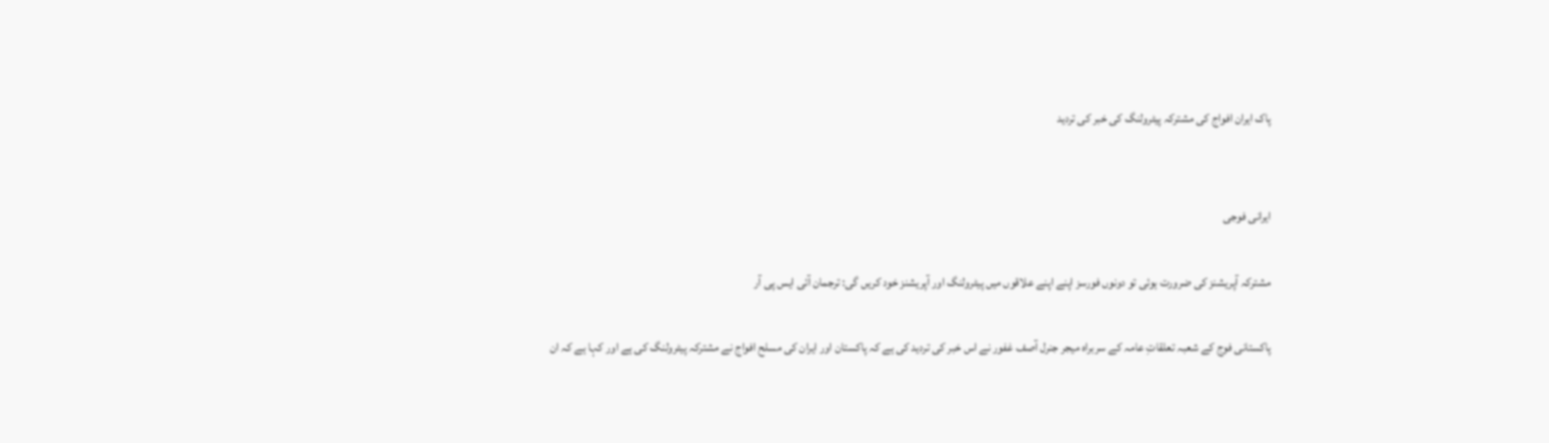پاک ایران افواج کی مشترکہ پیٹرولنگ کی خبر کی تردید


ایرانی فوجی

مشترکہ آپریشنز کی ضرورت ہوئی تو دونوں فورسز اپنے اپنے علاقوں میں پیٹرولنگ اور آپریشنز خود کریں گی: ترجمان آئی ایس پی آر

پاکستانی فوج کے شعبہ تعلقاتِ عامہ کے سربراہ میجر جنرل آصف غفور نے اس خبر کی تردید کی ہے کہ پاکستان اور ایران کی مسلح افواج نے مشترکہ پیٹرولنگ کی ہے اور کہا ہے کہ ان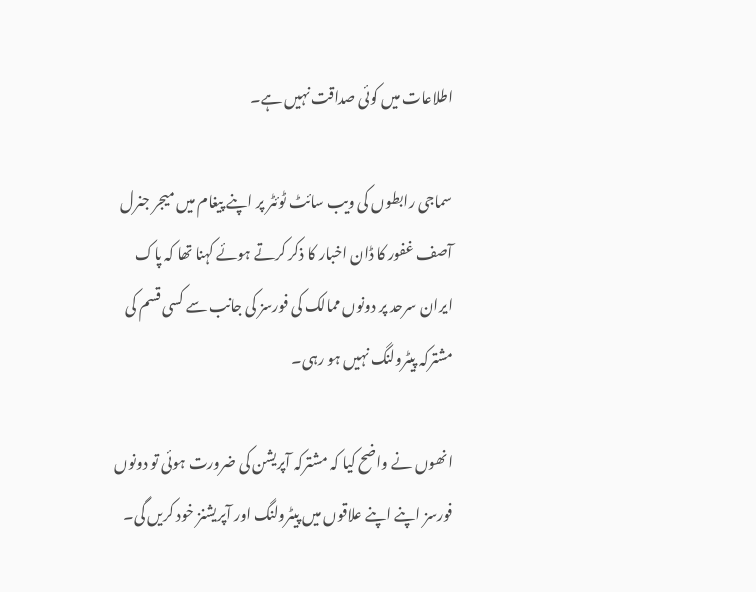اطلاعات میں کوئی صداقت نہیں ہے۔

سماجی رابطوں کی ویب سائٹ ٹوئٹر پر اپنے پیغام میں میجر جنرل آصف غفور کا ڈان اخبار کا ذکر کرتے ہوئے کہنا تھا کہ پاک ایران سرحد پر دونوں ممالک کی فورسز کی جانب سے کسی قسم کی مشترکہ پیٹرولنگ نہیں ہو رہی۔

انھوں نے واضح کیا کہ مشترکہ آپریشن کی ضرورت ہوئی تو دونوں فورسز اپنے اپنے علاقوں میں پیٹرولنگ اور آپریشنز خود کریں گی۔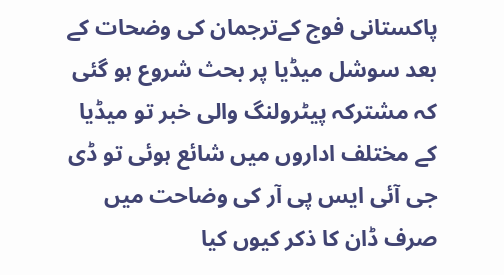پاکستانی فوج کےترجمان کی وضحات کے بعد سوشل میڈیا پر بحث شروع ہو گئی کہ مشترکہ پیٹرولنگ والی خبر تو میڈیا کے مختلف اداروں میں شائع ہوئی تو ڈی جی آئی ایس پی آر کی وضاحت میں صرف ڈان کا ذکر کیوں کیا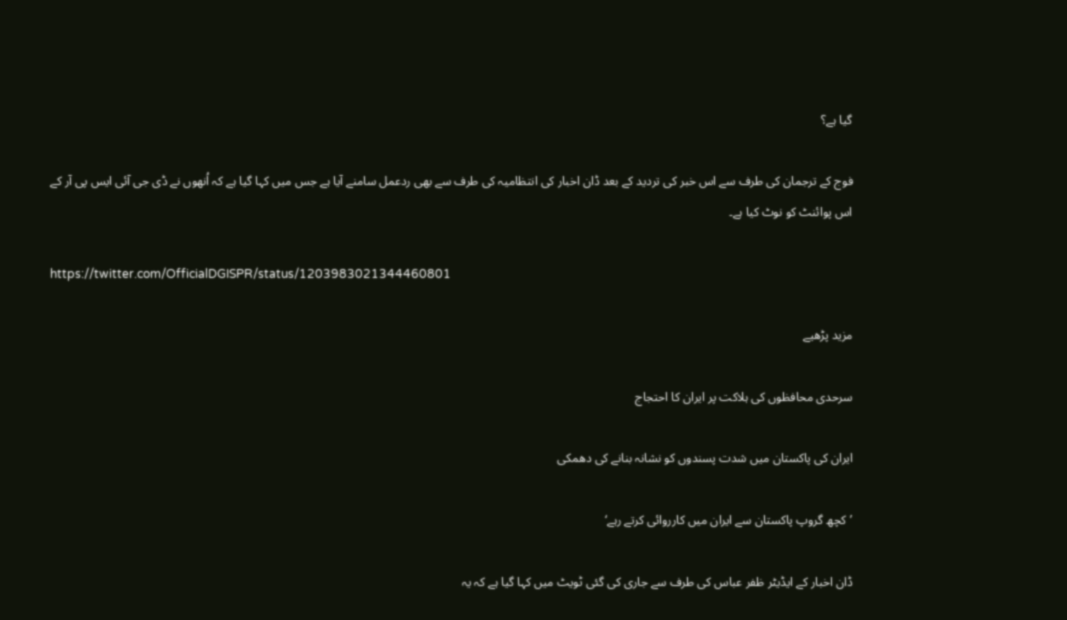گیا ہے؟

فوج کے ترجمان کی طرف سے اس خبر کی تردید کے بعد ڈان اخبار کی انتظامیہ کی طرف سے بھی ردعمل سامنے آیا ہے جس میں کہا گیا ہے کہ اُنھوں نے ڈی جی آئی ایس پی آر کے اس پوائنٹ کو نوٹ کیا ہے۔

https://twitter.com/OfficialDGISPR/status/1203983021344460801

مزید پڑھیے

سرحدی محافظوں کی ہلاکت پر ایران کا احتجاج

ایران کی پاکستان میں شدت پسندوں کو نشانہ بنانے کی دھمکی

’کچھ گروپ پاکستان سے ایران میں کارروائی کرتے رہے‘

ڈان اخبار کے ایڈیٹر ظفر عباس کی طرف سے جاری کی گئی ٹویٹ میں کہا گیا ہے کہ یہ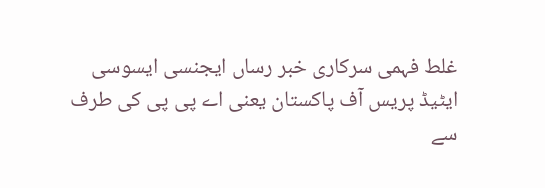غلط فہمی سرکاری خبر رساں ایجنسی ایسوسی ایٹیڈ پریس آف پاکستان یعنی اے پی پی کی طرف سے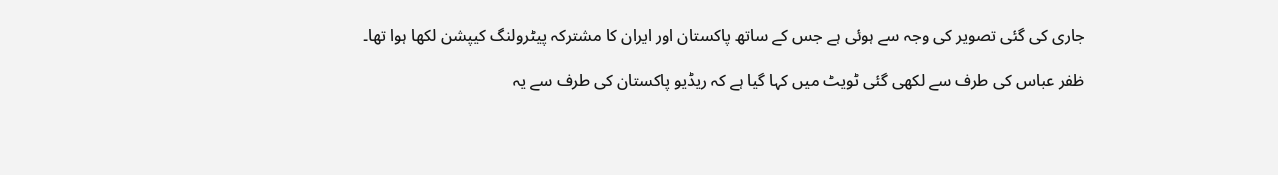جاری کی گئی تصویر کی وجہ سے ہوئی ہے جس کے ساتھ پاکستان اور ایران کا مشترکہ پیٹرولنگ کیپشن لکھا ہوا تھا۔

ظفر عباس کی طرف سے لکھی گئی ٹویٹ میں کہا گیا ہے کہ ریڈیو پاکستان کی طرف سے یہ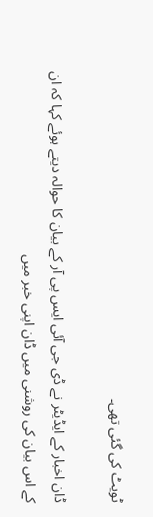ٹویٹ کی گئی تھی۔

ڈان اخبار کے ایڈیٹر نے ڈی جی آئی ایس پی آر کے بیان کا حوالہ دیتے ہوئے کہا کہ ان کے اس بیان کی روشنی میں ڈان اپنی خبر میں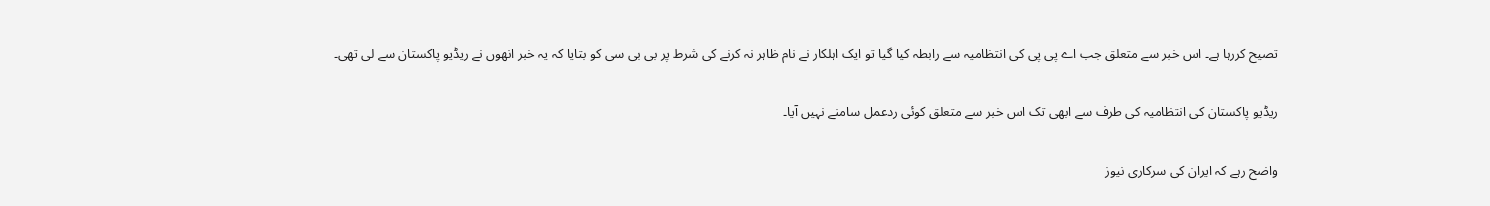تصیح کررہا ہے۔ اس خبر سے متعلق جب اے پی پی کی انتظامیہ سے رابطہ کیا گیا تو ایک اہلکار نے نام ظاہر نہ کرنے کی شرط پر بی بی سی کو بتایا کہ یہ خبر انھوں نے ریڈیو پاکستان سے لی تھی۔

ریڈیو پاکستان کی انتظامیہ کی طرف سے ابھی تک اس خبر سے متعلق کوئی ردعمل سامنے نہیں آیا۔

واضح رہے کہ ایران کی سرکاری نیوز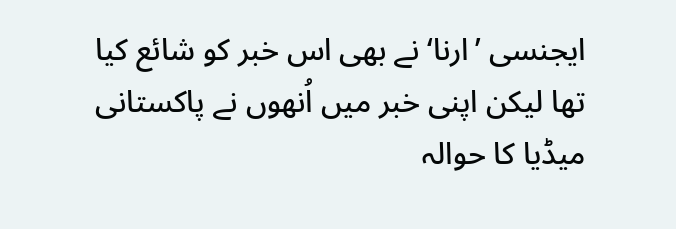ایجنسی ’ارنا‘ نے بھی اس خبر کو شائع کیا تھا لیکن اپنی خبر میں اُنھوں نے پاکستانی میڈیا کا حوالہ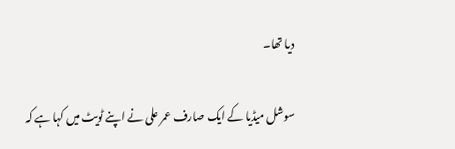دیا تھا۔

سوشل میڈیا کے ایک صارف عمر علی نے اپنے ٹویٹ میں کہا ہے کہ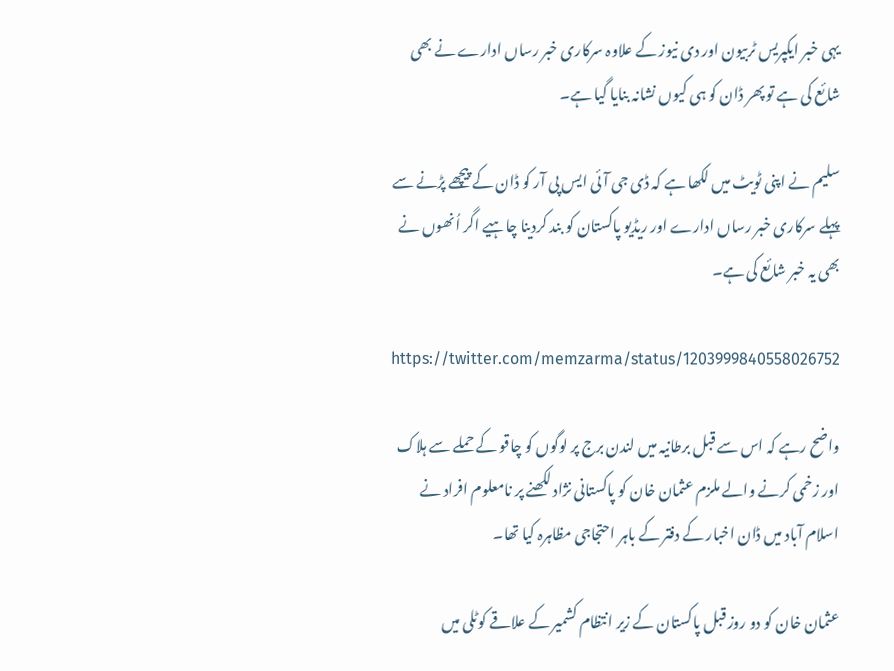یہی خبر ایکپریس ٹربیون اور دی نیوز کے علاوہ سرکاری خبر رساں ادارے نے بھی شائع کی ہے تو پھر ڈان کو ہی کیوں نشانہ بنایا گیا ہے۔

سلیم نے اپنی ٹویٹ میں لکھا ہے کہ ڈی جی آئی ایس پی آر کو ڈان کے پیچھے پڑنے سے پہلے سرکاری خبر رساں ادارے اور ریڈیو پاکستان کو بند کردینا چاہیے اگر اُنھوں نے بھی یہ خبر شائع کی ہے۔

https://twitter.com/memzarma/status/1203999840558026752

واضح رہے کہ اس سے قبل برطانیہ میں لندن برج پر لوگوں کو چاقو کے حملے سے ہلاک اور زخمی کرنے والے ملزم عثمان خان کو پاکستانی نژاد لکھنے پر نامعلوم افراد نے اسلام آباد میں ڈان اخبار کے دفتر کے باہر احتجاجی مظاہرہ کیا تھا۔

عثمان خان کو دو روز قبل پاکستان کے زیر انتظام کشمیر کے علاقے کوٹلی میں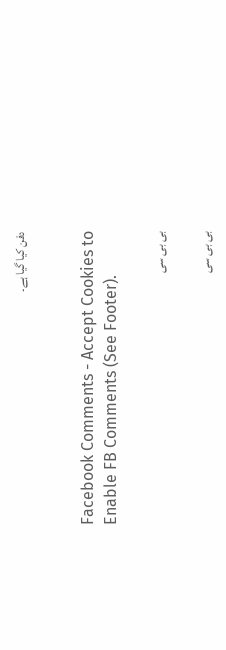دفن کیا گیا ہے۔


Facebook Comments - Accept Cookies to Enable FB Comments (See Footer).

بی بی سی

بی بی سی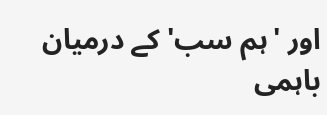اور 'ہم سب' کے درمیان باہمی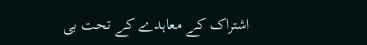اشتراک کے معاہدے کے تحت بی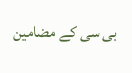بی سی کے مضامین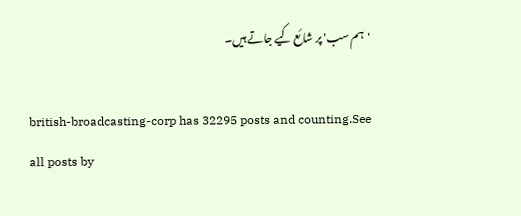'ہم سب' پر شائع کیے جاتے ہیں۔

british-broadcasting-corp has 32295 posts and counting.See all posts by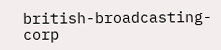british-broadcasting-corp